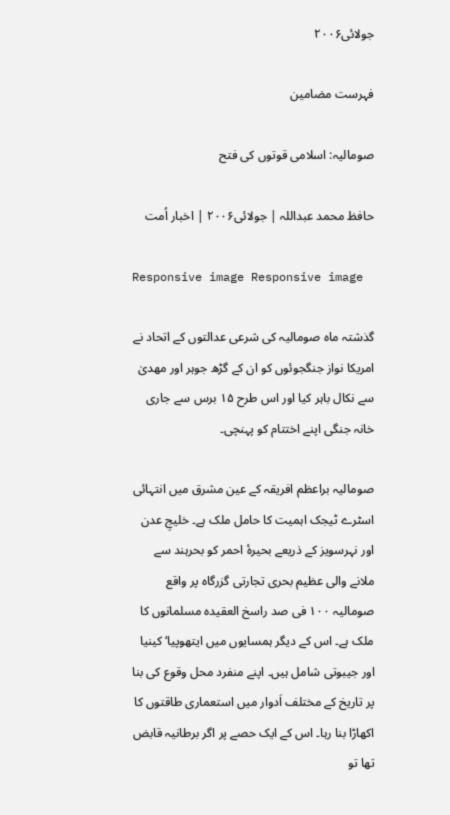جولائی۲۰۰۶

فہرست مضامین

صومالیہ: اسلامی قوتوں کی فتح

حافظ محمد عبداللہ | جولائی۲۰۰۶ | اخبار اُمت

Responsive image Responsive image

گذشتہ ماہ صومالیہ کی شرعی عدالتوں کے اتحاد نے امریکا نواز جنگجوئوں کو ان کے گڑھ جوہر اور مھدیٰ سے نکال باہر کیا اور اس طرح ۱۵ برس سے جاری خانہ جنگی اپنے اختتام کو پہنچی۔

صومالیہ براعظم افریقہ کے عین مشرق میں انتہائی اسٹرے ٹیجک اہمیت کا حامل ملک ہے۔ خلیجِ عدن اور نہرسویز کے ذریعے بحیرۂ احمر کو بحرہند سے ملانے والی عظیم بحری تجارتی گزرگاہ پر واقع صومالیہ ۱۰۰ فی صد راسخ العقیدہ مسلمانوں کا ملک ہے۔ اس کے دیگر ہمسایوں میں ایتھوپیا‘ کینیا اور جیبوتی شامل ہیں۔ اپنے منفرد محل وقوع کی بنا پر تاریخ کے مختلف اَدوار میں استعماری طاقتوں کا اکھاڑا بنا رہا۔ اس کے ایک حصے پر اگر برطانیہ قابض تھا تو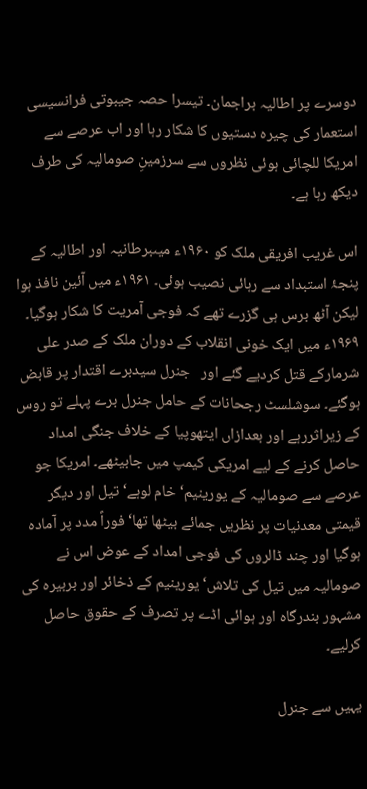دوسرے پر اطالیہ براجمان۔ تیسرا حصہ جیبوتی فرانسیسی استعمار کی چیرہ دستیوں کا شکار رہا اور اب عرصے سے امریکا للچائی ہوئی نظروں سے سرزمینِ صومالیہ کی طرف دیکھ رہا ہے۔

اس غریب افریقی ملک کو ۱۹۶۰ء میںبرطانیہ اور اطالیہ کے پنجۂ استبداد سے رہائی نصیب ہوئی۔ ۱۹۶۱ء میں آئین نافذ ہوا لیکن آٹھ برس ہی گزرے تھے کہ فوجی آمریت کا شکار ہوگیا۔ ۱۹۶۹ء میں ایک خونی انقلاب کے دوران ملک کے صدر علی شرمارکے قتل کردیے گئے اور   جنرل سیدبرے اقتدار پر قابض ہوگئے۔ سوشلسٹ رجحانات کے حامل جنرل برے پہلے تو روس کے زیراثررہے اور بعدازاں ایتھوپیا کے خلاف جنگی امداد حاصل کرنے کے لیے امریکی کیمپ میں جابیٹھے۔ امریکا جو عرصے سے صومالیہ کے یورینیم‘ خام لوہے‘ تیل اور دیگر قیمتی معدنیات پر نظریں جمائے بیٹھا تھا‘ فوراً مدد پر آمادہ ہوگیا اور چند ڈالروں کی فوجی امداد کے عوض اس نے صومالیہ میں تیل کی تلاش‘ یورینیم کے ذخائر اور بربیرہ کی مشہور بندرگاہ اور ہوائی اڈے پر تصرف کے حقوق حاصل کرلیے۔

یہیں سے جنرل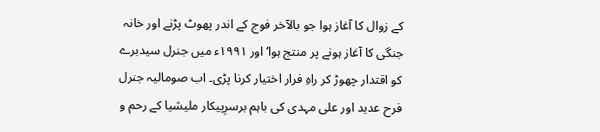کے زوال کا آغاز ہوا جو بالآخر فوج کے اندر پھوٹ پڑنے اور خانہ جنگی کا آغاز ہونے پر منتج ہوا‘اور ۱۹۹۱ء میں جنرل سیدبرے کو اقتدار چھوڑ کر راہِ فرار اختیار کرنا پڑی۔ اب صومالیہ جنرل فرح عدید اور علی مہدی کی باہم برسرِپیکار ملیشیا کے رحم و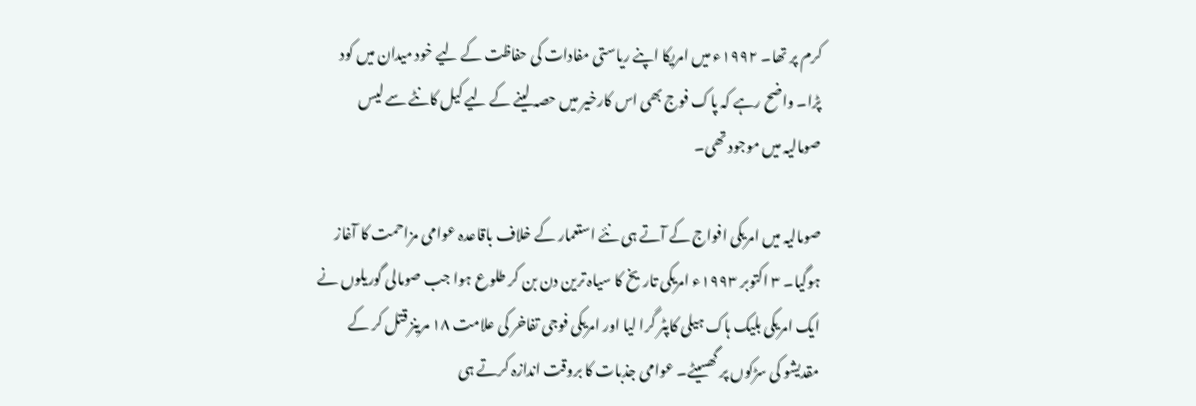کرم پر تھا۔ ۱۹۹۲ء میں امریکا اپنے ریاستی مفادات کی حفاظت کے لیے خود میدان میں کود پڑا۔ واضح رہے کہ پاک فوج بھی اس کارخیر میں حصہ لینے کے لیے کیل کانٹے سے لیس صومالیہ میں موجود تھی۔

صومالیہ میں امریکی افواج کے آتے ہی نئے استعمار کے خلاف باقاعدہ عوامی مزاحمت کا آغاز ہوگیا۔ ۳ اکتوبر ۱۹۹۳ء امریکی تاریخ کا سیاہ ترین دن بن کر طلوع ہوا جب صومالی گوریلوں نے ایک امریکی بلیک ہاک ہیلی کاپٹر گرا لیا اور امریکی فوجی تفاخر کی علامت ۱۸ مرینز قتل کر کے مقدیشو کی سڑکوں پر گھسیٹے۔ عوامی جذبات کا بروقت اندازہ کرتے ہی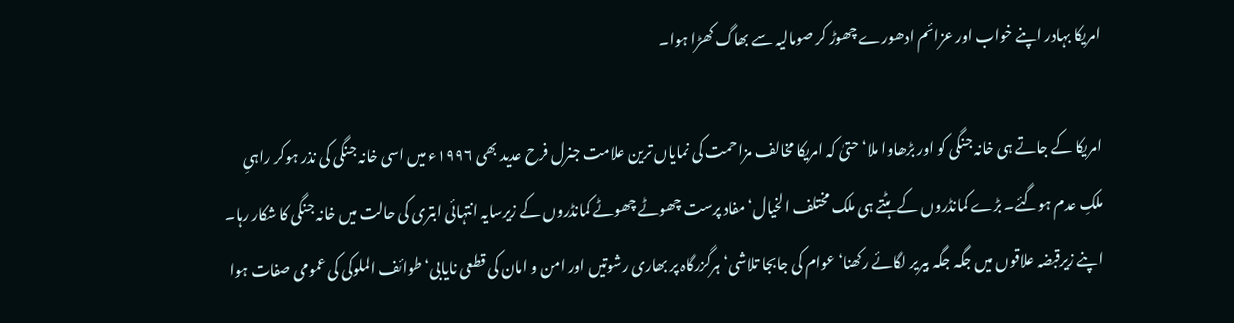امریکا بہادر اپنے خواب اور عزائم ادھورے چھوڑ کر صومالیہ سے بھاگ کھڑا ہوا۔

امریکا کے جاتے ہی خانہ جنگی کو اور بڑھاوا ملا‘ حتیٰ کہ امریکا مخالف مزاحمت کی نمایاں ترین علامت جنرل فرح عدید بھی ۱۹۹۶ء میں اسی خانہ جنگی کی نذر ہوکر راہیِ ملکِ عدم ہوگئے۔ بڑے کمانڈروں کے ہٹتے ہی ملک مختلف الخیال‘ مفاد پرست چھوٹے چھوٹے کمانڈروں کے زیرسایہ انتہائی ابتری کی حالت میں خانہ جنگی کا شکار رہا۔ اپنے زیرقبضہ علاقوں میں جگہ جگہ بیریر لگائے رکھنا‘ عوام کی جابجا تلاشی‘ ہرگزرگاہ پر بھاری رشوتیں اور امن و امان کی قطعی نایابی‘ طوائف الملوکی کی عمومی صفات ہوا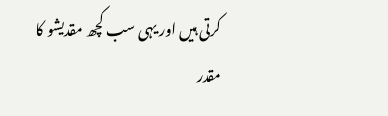کرتی ہیں اور یہی سب کچھ مقدیشو کا مقدر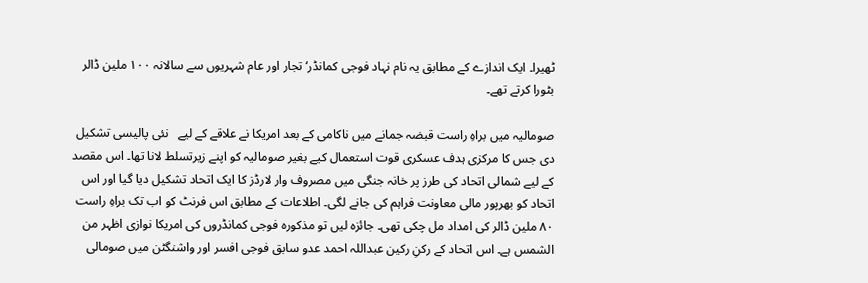ٹھیرا۔ ایک اندازے کے مطابق یہ نام نہاد فوجی کمانڈر‘ تجار اور عام شہریوں سے سالانہ ۱۰۰ ملین ڈالر بٹورا کرتے تھے۔

صومالیہ میں براہِ راست قبضہ جمانے میں ناکامی کے بعد امریکا نے علاقے کے لیے   نئی پالیسی تشکیل دی جس کا مرکزی ہدف عسکری قوت استعمال کیے بغیر صومالیہ کو اپنے زیرتسلط لانا تھا۔ اس مقصد کے لیے شمالی اتحاد کی طرز پر خانہ جنگی میں مصروف وار لارڈز کا ایک اتحاد تشکیل دیا گیا اور اس اتحاد کو بھرپور مالی معاونت فراہم کی جانے لگی۔ اطلاعات کے مطابق اس فرنٹ کو اب تک براہِ راست ۸۰ ملین ڈالر کی امداد مل چکی تھی۔ جائزہ لیں تو مذکورہ فوجی کمانڈروں کی امریکا نوازی اظہر من الشمس ہے۔ اس اتحاد کے رکنِ رکین عبداللہ احمد عدو سابق فوجی افسر اور واشنگٹن میں صومالی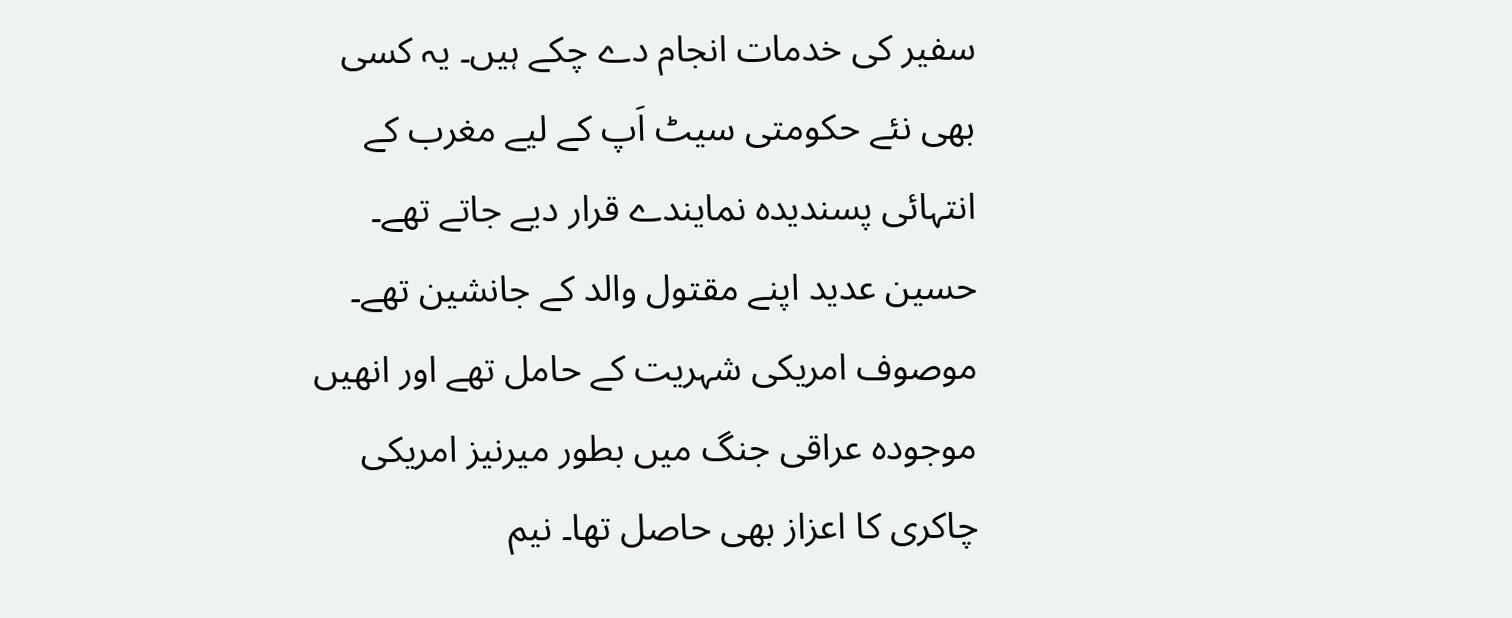سفیر کی خدمات انجام دے چکے ہیں۔ یہ کسی بھی نئے حکومتی سیٹ اَپ کے لیے مغرب کے انتہائی پسندیدہ نمایندے قرار دیے جاتے تھے۔ حسین عدید اپنے مقتول والد کے جانشین تھے۔ موصوف امریکی شہریت کے حامل تھے اور انھیں موجودہ عراقی جنگ میں بطور میرنیز امریکی چاکری کا اعزاز بھی حاصل تھا۔ نیم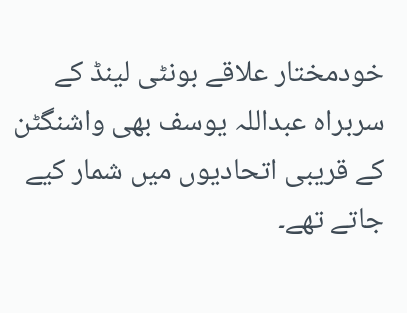خودمختار علاقے بونٹی لینڈ کے سربراہ عبداللہ یوسف بھی واشنگٹن کے قریبی اتحادیوں میں شمار کیے جاتے تھے۔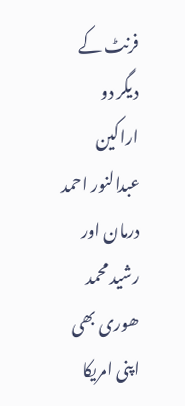فرنٹ کے دیگر دو اراکین عبدالنور احمد درمان اور رشید محمد ھوری بھی اپنی امریکا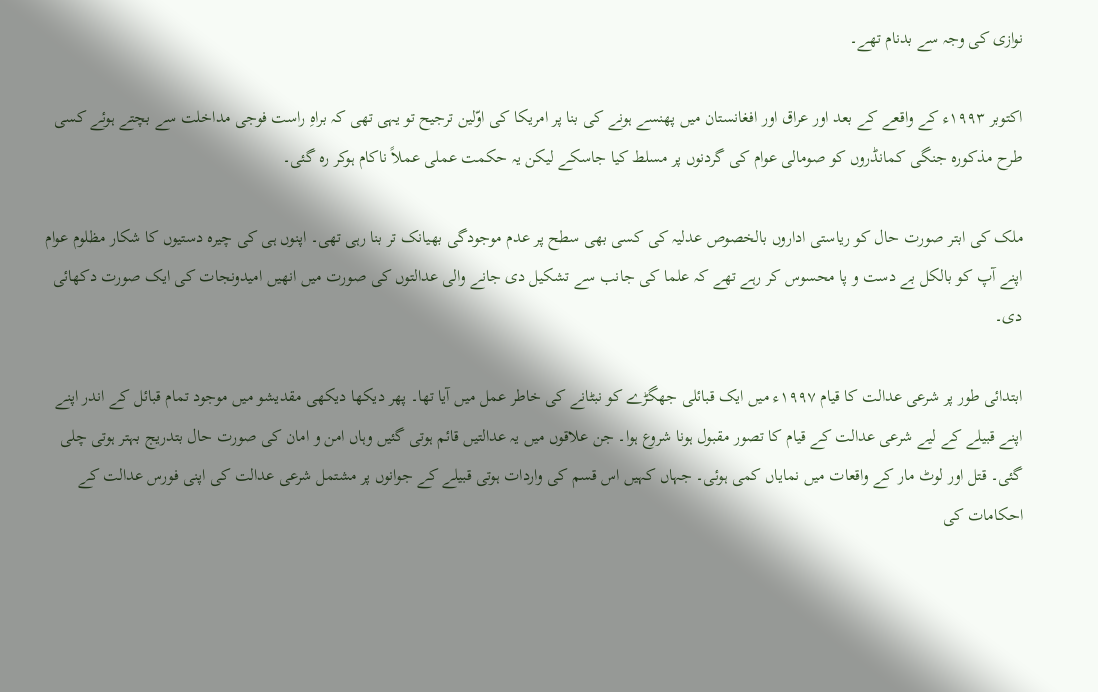نوازی کی وجہ سے بدنام تھے۔

اکتوبر ۱۹۹۳ء کے واقعے کے بعد اور عراق اور افغانستان میں پھنسے ہونے کی بنا پر امریکا کی اوّلین ترجیح تو یہی تھی کہ براہِ راست فوجی مداخلت سے بچتے ہوئے کسی طرح مذکورہ جنگی کمانڈروں کو صومالی عوام کی گردنوں پر مسلط کیا جاسکے لیکن یہ حکمت عملی عملاً ناکام ہوکر رہ گئی۔

ملک کی ابتر صورت حال کو ریاستی اداروں بالخصوص عدلیہ کی کسی بھی سطح پر عدم موجودگی بھیانک تر بنا رہی تھی۔ اپنوں ہی کی چیرہ دستیوں کا شکار مظلوم عوام اپنے آپ کو بالکل بے دست و پا محسوس کر رہے تھے کہ علما کی جانب سے تشکیل دی جانے والی عدالتوں کی صورت میں انھیں امیدونجات کی ایک صورت دکھائی دی۔

ابتدائی طور پر شرعی عدالت کا قیام ۱۹۹۷ء میں ایک قبائلی جھگڑے کو نبٹانے کی خاطر عمل میں آیا تھا۔ پھر دیکھا دیکھی مقدیشو میں موجود تمام قبائل کے اندر اپنے اپنے قبیلے کے لیے شرعی عدالت کے قیام کا تصور مقبول ہونا شروع ہوا۔ جن علاقوں میں یہ عدالتیں قائم ہوتی گئیں وہاں امن و امان کی صورت حال بتدریج بہتر ہوتی چلی گئی۔ قتل اور لوٹ مار کے واقعات میں نمایاں کمی ہوئی۔ جہاں کہیں اس قسم کی واردات ہوتی قبیلے کے جوانوں پر مشتمل شرعی عدالت کی اپنی فورس عدالت کے احکامات کی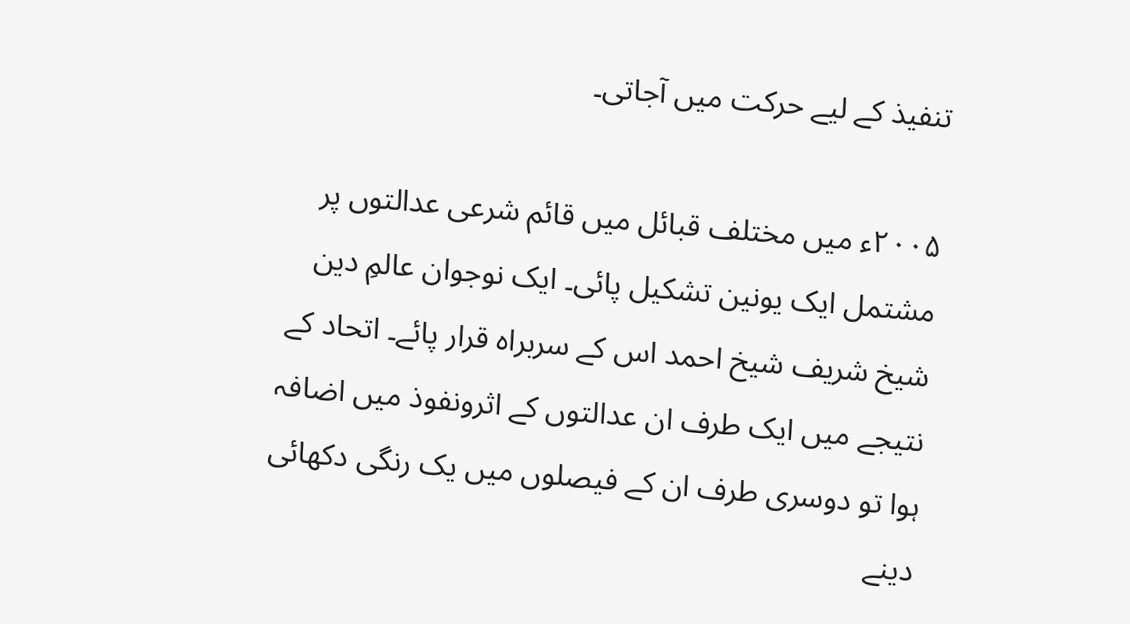تنفیذ کے لیے حرکت میں آجاتی۔

۲۰۰۵ء میں مختلف قبائل میں قائم شرعی عدالتوں پر مشتمل ایک یونین تشکیل پائی۔ ایک نوجوان عالمِ دین شیخ شریف شیخ احمد اس کے سربراہ قرار پائے۔ اتحاد کے نتیجے میں ایک طرف ان عدالتوں کے اثرونفوذ میں اضافہ ہوا تو دوسری طرف ان کے فیصلوں میں یک رنگی دکھائی دینے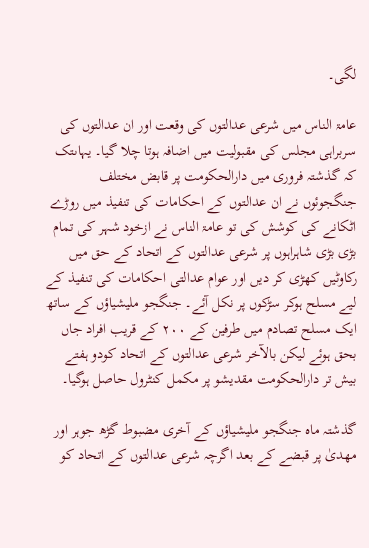لگی۔

عامۃ الناس میں شرعی عدالتوں کی وقعت اور ان عدالتوں کی سربراہی مجلس کی مقبولیت میں اضافہ ہوتا چلا گیا۔ یہاںتک کہ گذشتہ فروری میں دارالحکومت پر قابض مختلف جنگجوئوں نے ان عدالتوں کے احکامات کی تنفیذ میں روڑے اٹکانے کی کوشش کی تو عامۃ الناس نے ازخود شہر کی تمام بڑی بڑی شاہراہوں پر شرعی عدالتوں کے اتحاد کے حق میں رکاوٹیں کھڑی کر دیں اور عوام عدالتی احکامات کی تنفیذ کے لیے مسلح ہوکر سڑکوں پر نکل آئے۔ جنگجو ملیشیاؤں کے ساتھ ایک مسلح تصادم میں طرفین کے ۲۰۰ کے قریب افراد جاں بحق ہوئے لیکن بالآخر شرعی عدالتوں کے اتحاد کودو ہفتے بیش تر دارالحکومت مقدیشو پر مکمل کنٹرول حاصل ہوگیا۔

گذشتہ ماہ جنگجو ملیشیاؤں کے آخری مضبوط گڑھ جوہر اور مھدیٰ پر قبضے کے بعد اگرچہ شرعی عدالتوں کے اتحاد کو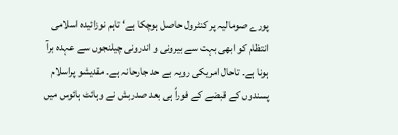پورے صومالیہ پر کنٹرول حاصل ہوچکا ہے‘ تاہم نوزائیدہ اسلامی انتظام کو ابھی بہت سے بیرونی و اندرونی چیلنجوں سے عہدہ برآ ہونا ہے۔ تاحال امریکی رویہ بے حد جارحانہ ہے۔ مقدیشو پراسلام پسندوں کے قبضے کے فوراً ہی بعد صدربش نے وہائٹ ہائوس میں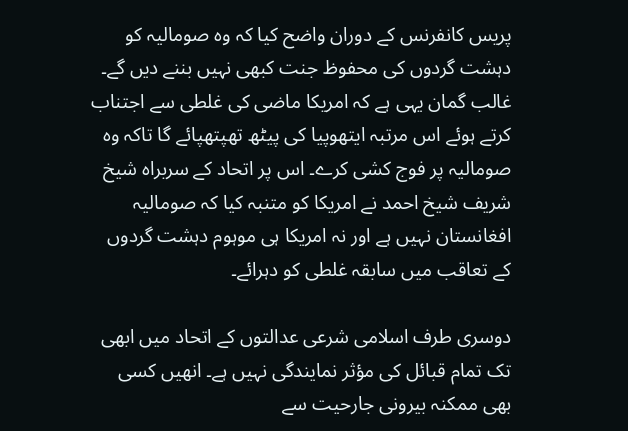پریس کانفرنس کے دوران واضح کیا کہ وہ صومالیہ کو دہشت گردوں کی محفوظ جنت کبھی نہیں بننے دیں گے۔ غالب گمان یہی ہے کہ امریکا ماضی کی غلطی سے اجتناب کرتے ہوئے اس مرتبہ ایتھوپیا کی پیٹھ تھپتھپائے گا تاکہ وہ صومالیہ پر فوج کشی کرے۔ اس پر اتحاد کے سربراہ شیخ شریف شیخ احمد نے امریکا کو متنبہ کیا کہ صومالیہ افغانستان نہیں ہے اور نہ امریکا ہی موہوم دہشت گردوں کے تعاقب میں سابقہ غلطی کو دہرائے۔

دوسری طرف اسلامی شرعی عدالتوں کے اتحاد میں ابھی تک تمام قبائل کی مؤثر نمایندگی نہیں ہے۔ انھیں کسی بھی ممکنہ بیرونی جارحیت سے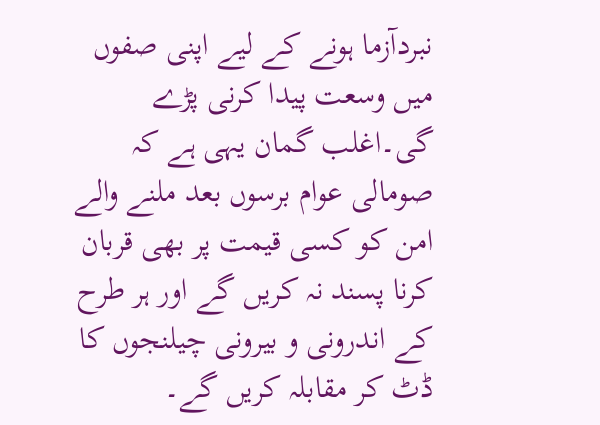نبردآزما ہونے کے لیے اپنی صفوں میں وسعت پیدا کرنی پڑے گی۔اغلب گمان یہی ہے کہ صومالی عوام برسوں بعد ملنے والے امن کو کسی قیمت پر بھی قربان کرنا پسند نہ کریں گے اور ہر طرح کے اندرونی و بیرونی چیلنجوں کا ڈٹ کر مقابلہ کریں گے۔